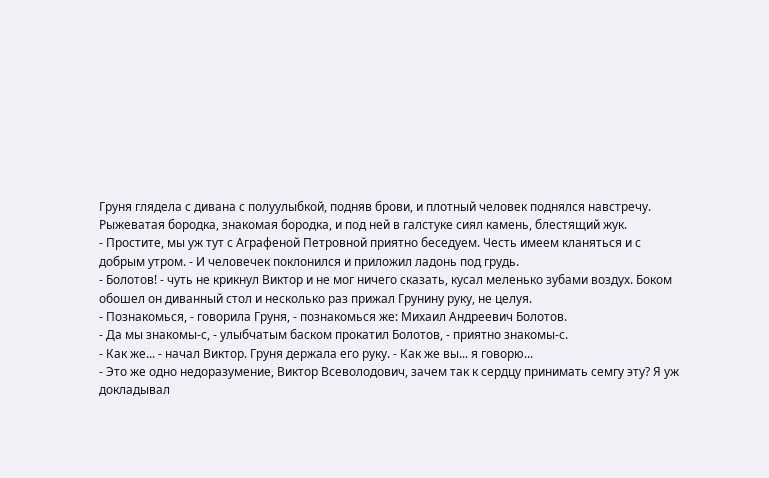Груня глядела с дивана с полуулыбкой, подняв брови, и плотный человек поднялся навстречу. Рыжеватая бородка, знакомая бородка, и под ней в галстуке сиял камень, блестящий жук.
- Простите, мы уж тут с Аграфеной Петровной приятно беседуем. Честь имеем кланяться и с добрым утром. - И человечек поклонился и приложил ладонь под грудь.
- Болотов! - чуть не крикнул Виктор и не мог ничего сказать, кусал меленько зубами воздух. Боком обошел он диванный стол и несколько раз прижал Грунину руку, не целуя.
- Познакомься, - говорила Груня, - познакомься же: Михаил Андреевич Болотов.
- Да мы знакомы-с, - улыбчатым баском прокатил Болотов, - приятно знакомы-с.
- Как же... - начал Виктор. Груня держала его руку. - Как же вы... я говорю...
- Это же одно недоразумение, Виктор Всеволодович, зачем так к сердцу принимать семгу эту? Я уж докладывал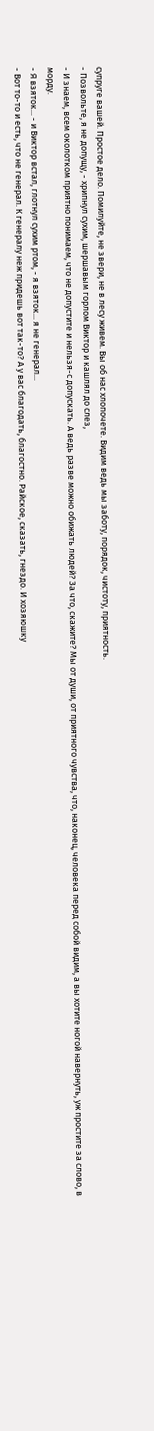супруге вашей. Простое дело. Помилуйте, не звери, не в лесу живем. Вы об нас хлопочете. Видим ведь мы заботу, порядок, чистоту, приятность.
- Позвольте, я не допущу, - хрипнул сухим, шершавым горлом Виктор и кашлял до слез,
- И знаем, всем околотком приятно понимаем, что не допустите и нельзя-с допускать. А ведь разве можно обижать людей? За что, скажите? Мы от души, от приятного чувства, что, наконец, человека перед собой видим, а вы хотите ногой навернуть, уж простите за слово, в морду.
- Я взяток... - и Виктор встал, глотнул сухим ртом, - я взяток... я не генерал...
- Вот то-то и есть, что не генерал. К генералу неж придешь вот так-то? А у вас благодать, благостно. Райское, сказать, гнездо. И хозяюшку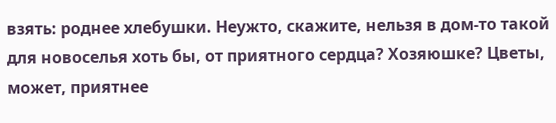взять: роднее хлебушки. Неужто, скажите, нельзя в дом-то такой для новоселья хоть бы, от приятного сердца? Хозяюшке? Цветы, может, приятнее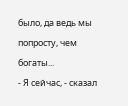было, да ведь мы попросту, чем богаты...
- Я сейчас, - сказал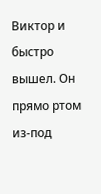Виктор и быстро вышел. Он прямо ртом из-под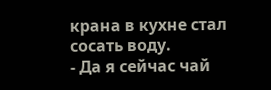крана в кухне стал сосать воду.
- Да я сейчас чай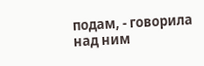подам, - говорила над ним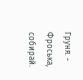Груня. - Фроська, собирай.